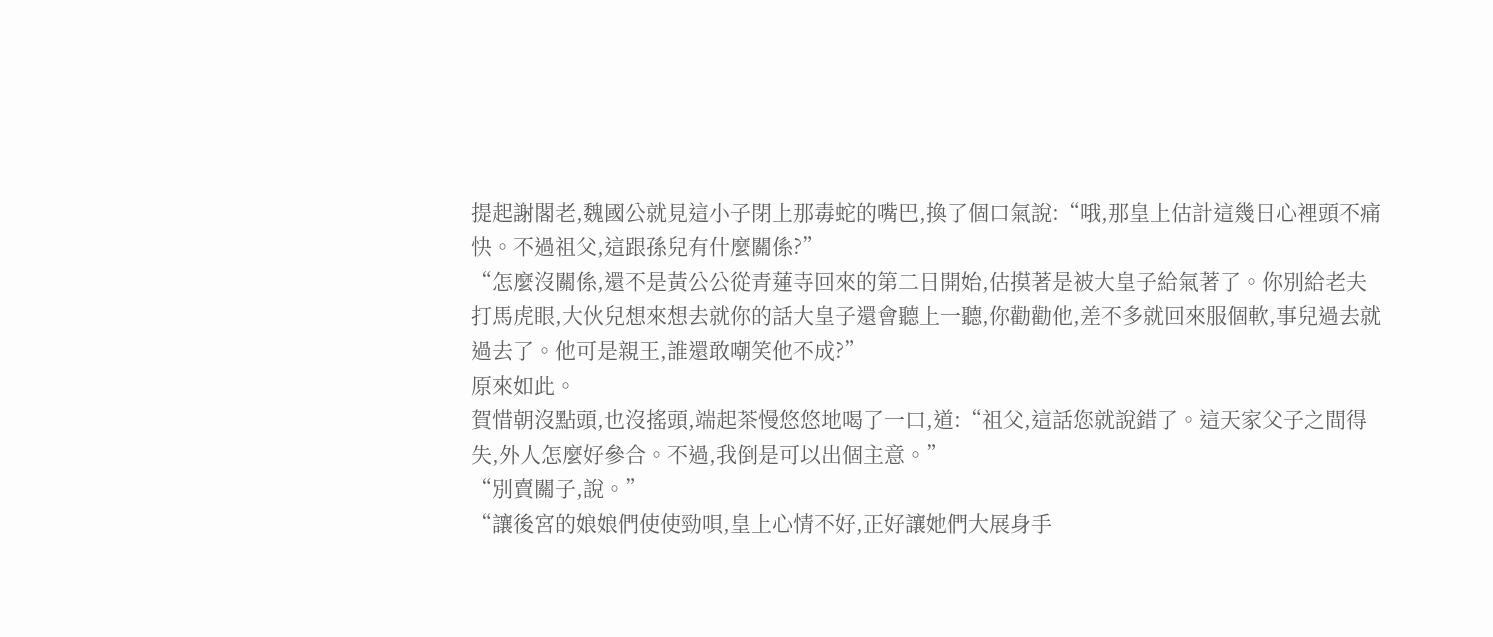提起謝閣老,魏國公就見這小子閉上那毒蛇的嘴巴,換了個口氣說:“哦,那皇上估計這幾日心裡頭不痛快。不過祖父,這跟孫兒有什麼關係?”
“怎麼沒關係,還不是黃公公從青蓮寺回來的第二日開始,估摸著是被大皇子給氣著了。你別給老夫打馬虎眼,大伙兒想來想去就你的話大皇子還會聽上一聽,你勸勸他,差不多就回來服個軟,事兒過去就過去了。他可是親王,誰還敢嘲笑他不成?”
原來如此。
賀惜朝沒點頭,也沒搖頭,端起茶慢悠悠地喝了一口,道:“祖父,這話您就說錯了。這天家父子之間得失,外人怎麼好參合。不過,我倒是可以出個主意。”
“別賣關子,說。”
“讓後宮的娘娘們使使勁唄,皇上心情不好,正好讓她們大展身手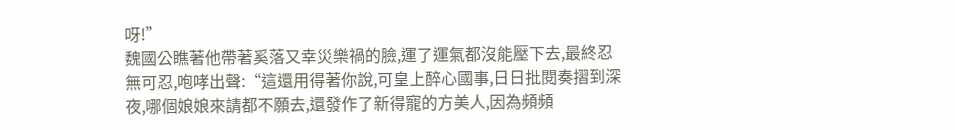呀!”
魏國公瞧著他帶著奚落又幸災樂禍的臉,運了運氣都沒能壓下去,最終忍無可忍,咆哮出聲:“這還用得著你說,可皇上醉心國事,日日批閱奏摺到深夜,哪個娘娘來請都不願去,還發作了新得寵的方美人,因為頻頻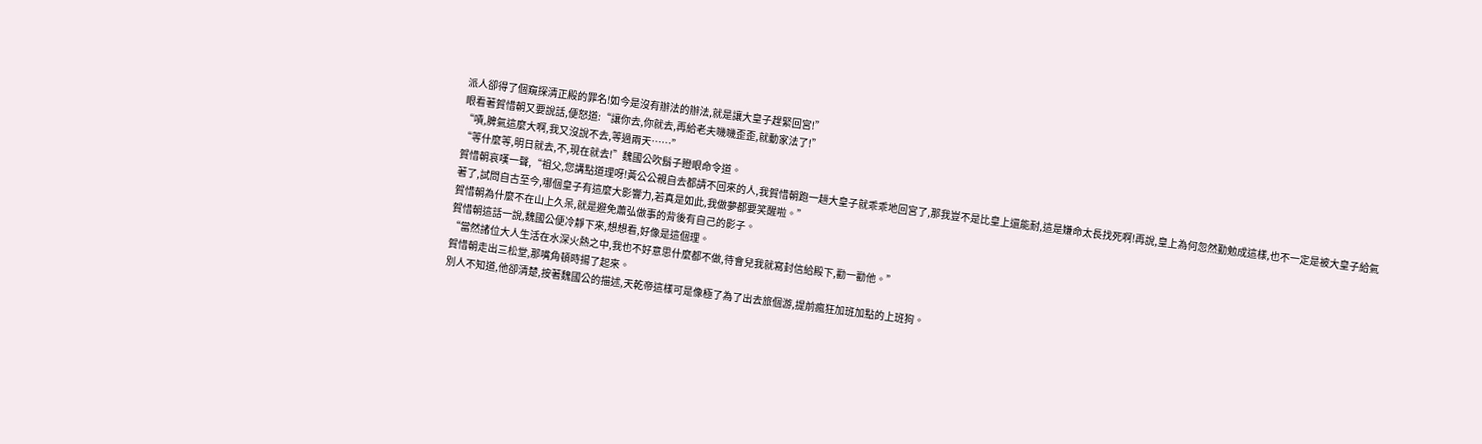派人卻得了個窺探清正殿的罪名!如今是沒有辦法的辦法,就是讓大皇子趕緊回宮!”
眼看著賀惜朝又要說話,便怒道:“讓你去,你就去,再給老夫嘰嘰歪歪,就動家法了!”
“嘖,脾氣這麼大啊,我又沒說不去,等過兩天……”
“等什麼等,明日就去,不,現在就去!”魏國公吹鬍子瞪眼命令道。
賀惜朝哀嘆一聲,“祖父,您講點道理呀!黃公公親自去都請不回來的人,我賀惜朝跑一趟大皇子就乖乖地回宮了,那我豈不是比皇上還能耐,這是嫌命太長找死啊!再說,皇上為何忽然勤勉成這樣,也不一定是被大皇子給氣著了,試問自古至今,哪個皇子有這麼大影響力,若真是如此,我做夢都要笑醒啦。”
賀惜朝為什麼不在山上久呆,就是避免蕭弘做事的背後有自己的影子。
賀惜朝這話一說,魏國公便冷靜下來,想想看,好像是這個理。
“當然諸位大人生活在水深火熱之中,我也不好意思什麼都不做,待會兒我就寫封信給殿下,勸一勸他。”
賀惜朝走出三松堂,那嘴角頓時揚了起來。
別人不知道,他卻清楚,按著魏國公的描述,天乾帝這樣可是像極了為了出去旅個游,提前瘋狂加班加點的上班狗。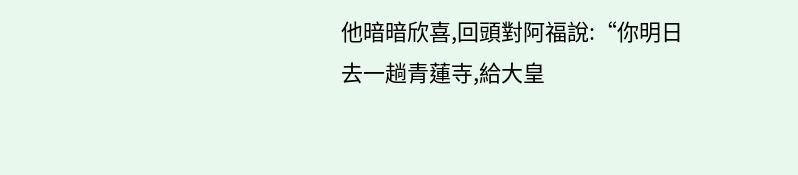他暗暗欣喜,回頭對阿福說:“你明日去一趟青蓮寺,給大皇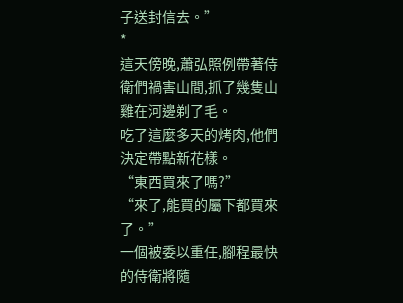子送封信去。”
*
這天傍晚,蕭弘照例帶著侍衛們禍害山間,抓了幾隻山雞在河邊剃了毛。
吃了這麼多天的烤肉,他們決定帶點新花樣。
“東西買來了嗎?”
“來了,能買的屬下都買來了。”
一個被委以重任,腳程最快的侍衛將隨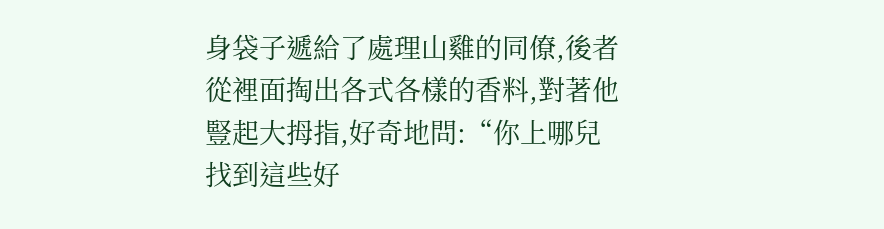身袋子遞給了處理山雞的同僚,後者從裡面掏出各式各樣的香料,對著他豎起大拇指,好奇地問:“你上哪兒找到這些好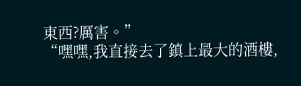東西?厲害。”
“嘿嘿,我直接去了鎮上最大的酒樓,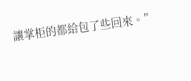讓掌柜的都給包了些回來。”